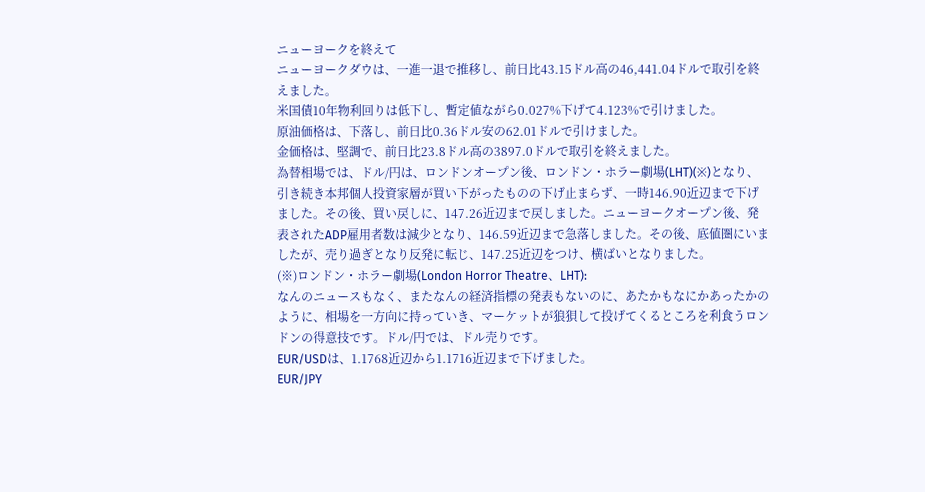ニューヨークを終えて
ニューヨークダウは、一進一退で推移し、前日比43.15ドル高の46,441.04ドルで取引を終えました。
米国債10年物利回りは低下し、暫定値ながら0.027%下げて4.123%で引けました。
原油価格は、下落し、前日比0.36ドル安の62.01ドルで引けました。
金価格は、堅調で、前日比23.8ドル高の3897.0ドルで取引を終えました。
為替相場では、ドル/円は、ロンドンオープン後、ロンドン・ホラー劇場(LHT)(※)となり、引き続き本邦個人投資家層が買い下がったものの下げ止まらず、一時146.90近辺まで下げました。その後、買い戻しに、147.26近辺まで戻しました。ニューヨークオープン後、発表されたADP雇用者数は減少となり、146.59近辺まで急落しました。その後、底値圏にいましたが、売り過ぎとなり反発に転じ、147.25近辺をつけ、横ばいとなりました。
(※)ロンドン・ホラー劇場(London Horror Theatre、LHT):
なんのニュースもなく、またなんの経済指標の発表もないのに、あたかもなにかあったかのように、相場を一方向に持っていき、マーケットが狼狽して投げてくるところを利食うロンドンの得意技です。ドル/円では、ドル売りです。
EUR/USDは、1.1768近辺から1.1716近辺まで下げました。
EUR/JPY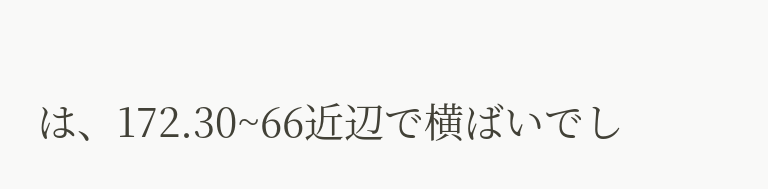は、172.30~66近辺で横ばいでし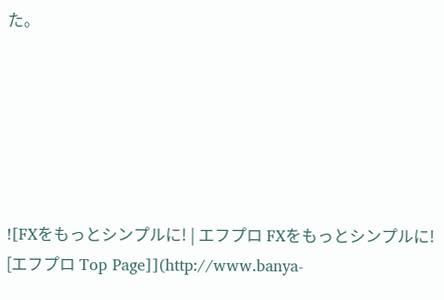た。






![FXをもっとシンプルに! | エフプロ FXをもっとシンプルに! [エフプロ Top Page]](http://www.banya-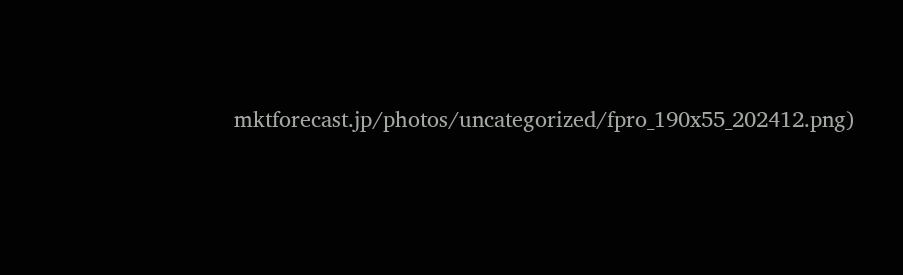mktforecast.jp/photos/uncategorized/fpro_190x55_202412.png)